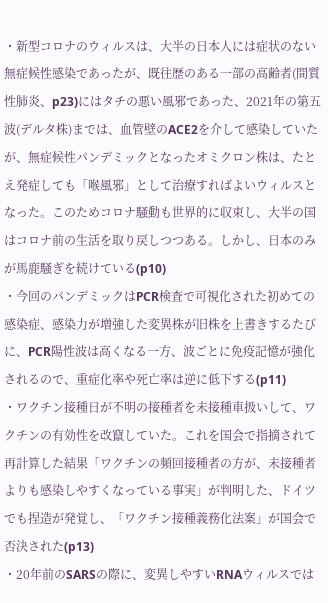・新型コロナのウィルスは、大半の日本人には症状のない無症候性感染であったが、既往歴のある一部の高齢者(間質性肺炎、p23)にはタチの悪い風邪であった、2021年の第五波(デルタ株)までは、血管壁のACE2を介して感染していたが、無症候性パンデミックとなったオミクロン株は、たとえ発症しても「喉風邪」として治療すればよいウィルスとなった。このためコロナ騒動も世界的に収束し、大半の国はコロナ前の生活を取り戻しつつある。しかし、日本のみが馬鹿騒ぎを続けている(p10)
・今回のパンデミックはPCR検査で可視化された初めての感染症、感染力が増強した変異株が旧株を上書きするたびに、PCR陽性波は高くなる一方、波ごとに免疫記憶が強化されるので、重症化率や死亡率は逆に低下する(p11)
・ワクチン接種日が不明の接種者を未接種車扱いして、ワクチンの有効性を改竄していた。これを国会で指摘されて再計算した結果「ワクチンの頻回接種者の方が、未接種者よりも感染しやすくなっている事実」が判明した、ドイツでも捏造が発覚し、「ワクチン接種義務化法案」が国会で否決された(p13)
・20年前のSARSの際に、変異しやすいRNAウィルスでは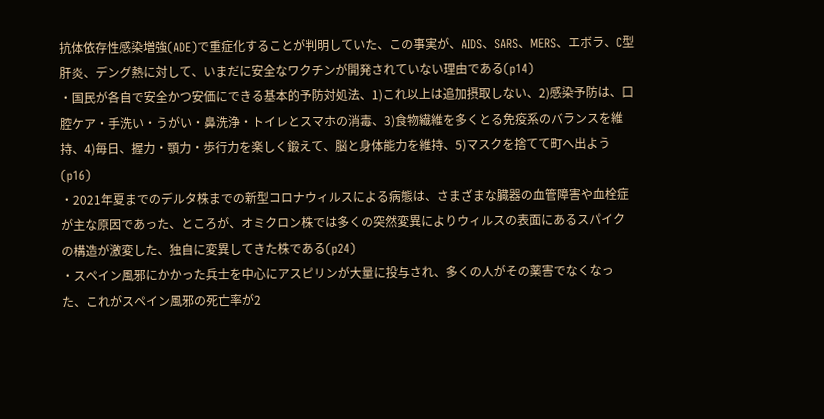抗体依存性感染増強(ADE)で重症化することが判明していた、この事実が、AIDS、SARS、MERS、エボラ、C型肝炎、デング熱に対して、いまだに安全なワクチンが開発されていない理由である(p14)
・国民が各自で安全かつ安価にできる基本的予防対処法、1)これ以上は追加摂取しない、2)感染予防は、口腔ケア・手洗い・うがい・鼻洗浄・トイレとスマホの消毒、3)食物繊維を多くとる免疫系のバランスを維持、4)毎日、握力・顎力・歩行力を楽しく鍛えて、脳と身体能力を維持、5)マスクを捨てて町へ出よう(p16)
・2021年夏までのデルタ株までの新型コロナウィルスによる病態は、さまざまな臓器の血管障害や血栓症が主な原因であった、ところが、オミクロン株では多くの突然変異によりウィルスの表面にあるスパイクの構造が激変した、独自に変異してきた株である(p24)
・スペイン風邪にかかった兵士を中心にアスピリンが大量に投与され、多くの人がその薬害でなくなった、これがスペイン風邪の死亡率が2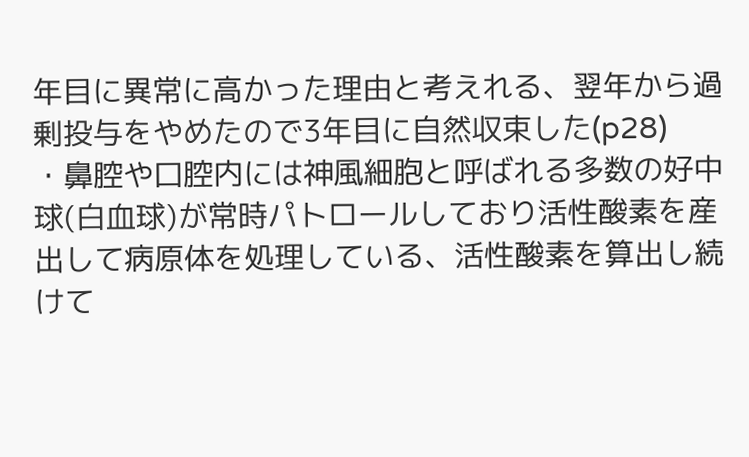年目に異常に高かった理由と考えれる、翌年から過剰投与をやめたので3年目に自然収束した(p28)
・鼻腔や口腔内には神風細胞と呼ばれる多数の好中球(白血球)が常時パトロールしており活性酸素を産出して病原体を処理している、活性酸素を算出し続けて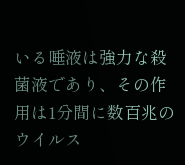いる唾液は強力な殺菌液であり、その作用は1分間に数百兆のウイルス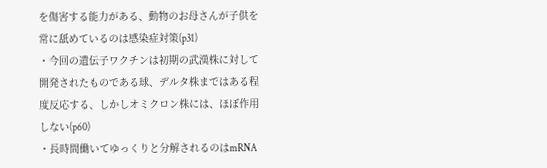を傷害する能力がある、動物のお母さんが子供を常に舐めているのは感染症対策(p31)
・今回の遺伝子ワクチンは初期の武漢株に対して開発されたものである球、デルタ株まではある程度反応する、しかしオミクロン株には、ほぼ作用しない(p60)
・長時間働いてゆっくりと分解されるのはmRNA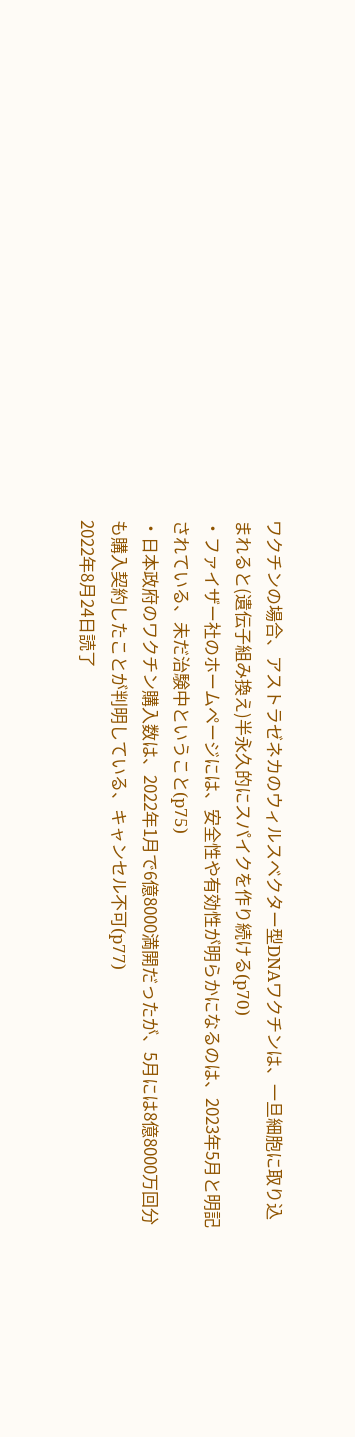ワクチンの場合、アストラゼネカのウィルスベクター型DNAワクチンは、一旦細胞に取り込まれると(遺伝子組み換え)半永久的にスパイクを作り続ける(p70)
・ファイザー社のホームページには、安全性や有効性が明らかになるのは、2023年5月と明記されている、未だ治験中ということ(p75)
・日本政府のワクチン購入数は、2022年1月で6億8000満開だったが、5月には8億8000万回分も購入契約したことが判明している、キャンセル不可(p77)
2022年8月24日読了